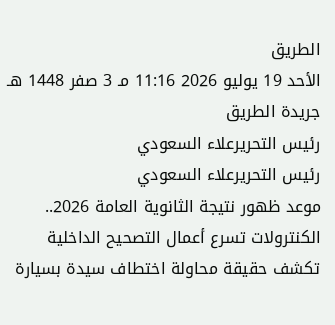الطريق
الأحد 19 يوليو 2026 11:16 مـ 3 صفر 1448 هـ
جريدة الطريق
رئيس التحريرعلاء السعودي
رئيس التحريرعلاء السعودي
موعد ظهور نتيجة الثانوية العامة 2026.. الكنترولات تسرع أعمال التصحيح الداخلية تكشف حقيقة محاولة اختطاف سيدة بسيارة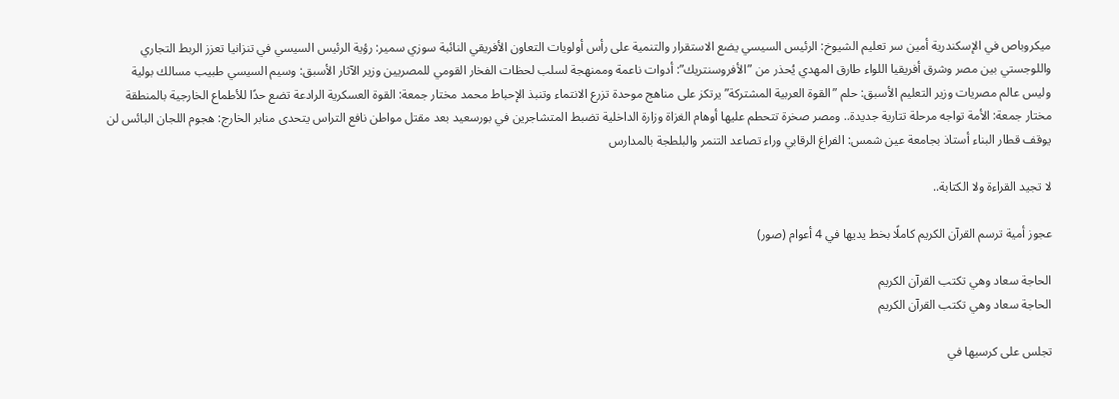ميكروباص في الإسكندرية أمين سر تعليم الشيوخ: الرئيس السيسي يضع الاستقرار والتنمية على رأس أولويات التعاون الأفريقي النائبة سوزي سمير: رؤية الرئيس السيسي في تنزانيا تعزز الربط التجاري واللوجستي بين مصر وشرق أفريقيا اللواء طارق المهدي يُحذر من ”الأفروسنتريك”: أدوات ناعمة وممنهجة لسلب لحظات الفخار القومي للمصريين وزير الآثار الأسبق: وسيم السيسي طبيب مسالك بولية وليس عالم مصريات وزير التعليم الأسبق: حلم ”القوة العربية المشتركة” يرتكز على مناهج موحدة تزرع الانتماء وتنبذ الإحباط محمد مختار جمعة: القوة العسكرية الرادعة تضع حدًا للأطماع الخارجية بالمنطقة مختار جمعة: الأمة تواجه مرحلة تتارية جديدة.. ومصر صخرة تتحطم عليها أوهام الغزاة وزارة الداخلية تضبط المتشاجرين في بورسعيد بعد مقتل مواطن نافع التراس يتحدى منابر الخارج: هجوم اللجان البائس لن يوقف قطار البناء أستاذ بجامعة عين شمس: الفراغ الرقابي وراء تصاعد التنمر والبلطجة بالمدارس

لا تجيد القراءة ولا الكتابة..

عجوز أمية ترسم القرآن الكريم كاملًا بخط يديها في 4 أعوام (صور)

الحاجة سعاد وهي تكتب القرآن الكريم
الحاجة سعاد وهي تكتب القرآن الكريم

تجلس على كرسيها في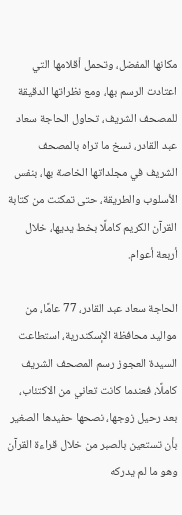مكانها المفضل، وتحمل أقلامها التي اعتادت الرسم بها، ومع نظراتها الدقيقة للمصحف الشريف، تحاول الحاجة سعاد عبد القادر، نسخ ما تراه بالمصحف الشريف في مجلداتها الخاصة بها، بنفس الأسلوب والطريقة، حتى تمكنت من كتابة القرآن الكريم كاملًا بخط يديها، خلال أربعة أعوام.

الحاجة سعاد عبد القادر، 77 عامًا، من مواليد محافظة الإسكندرية، استطاعت السيدة العجوز رسم المصحف الشريف كاملًا، فعندما كانت تعاني من الاكتئاب، بعد رحيل زوجها، نصحها حفيدها الصغير بأن تستعين بالصبر من خلال قراءة القرآن وهو ما لم يدركه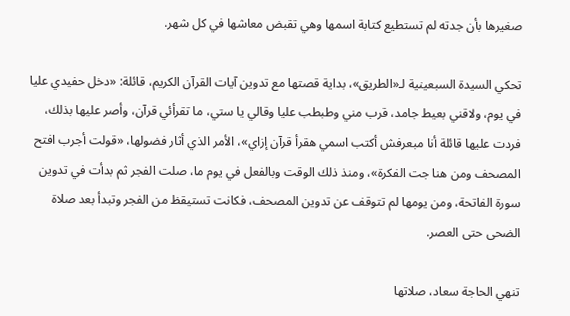صغيرها بأن جدته لم تستطيع كتابة اسمها وهي تقبض معاشها في كل شهر.

تحكي السيدة السبعينية لـ«الطريق»، بداية قصتها مع تدوين آيات القرآن الكريم، قائلة: «دخل حفيدي عليا في يوم، ولاقني بعيط جامد، قرب مني وطبطب عليا وقالي يا ستي، ما تقرأئي قرآن، وأصر عليها بذلك، فردت عليها قائلة أنا مبعرفش أكتب اسمي هقرأ قرآن إزاي»، الأمر الذي أثار فضولها، «قولت أجرب افتح المصحف ومن هنا جت الفكرة»، ومنذ ذلك الوقت وبالفعل في يوم ما، صلت الفجر ثم بدأت في تدوين سورة الفاتحة، ومن يومها لم تتوقف عن تدوين المصحف، فكانت تستيقظ من الفجر وتبدأ بعد صلاة الضحى حتى العصر.

تنهي الحاجة سعاد، صلاتها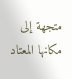متجهة إلى مكانها المعتاد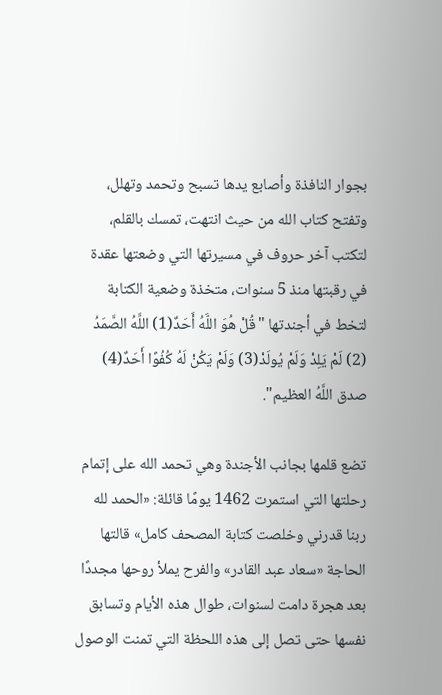بجوار النافذة وأصابع يدها تسبح وتحمد وتهلل، وتفتح كتاب الله من حيث انتهت، تمسك بالقلم، لتكتب آخر حروف في مسيرتها التي وضعتها عقدة في رقبتها منذ 5 سنوات، متخذة وضعية الكتابة لتخط في أجندتها "قُلْ هُوَ اللَّهُ أَحَدٌ(1) اللَّهُ الصَّمَدُ (2) لَمْ يَلِدْ وَلَمْ يُولَدْ(3) وَلَمْ يَكُنْ لَهُ كُفُوًا أَحَدٌ(4) صدق اللَّهُ العظيم".

تضع قلمها بجانب الأجندة وهي تحمد الله على إتمام رحلتها التي استمرت 1462 يومًا قائلة: «الحمد لله ربنا قدرني وخلصت كتابة المصحف كامل» قالتها الحاجة «سعاد عبد القادر» والفرح يملأ روحها مجددًا بعد هجرة دامت لسنوات، طوال هذه الأيام وتسابق نفسها حتى تصل إلى هذه اللحظة التي تمنت الوصول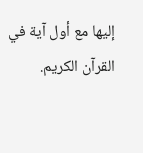إليها مع أول آية في القرآن الكريم.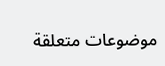موضوعات متعلقة